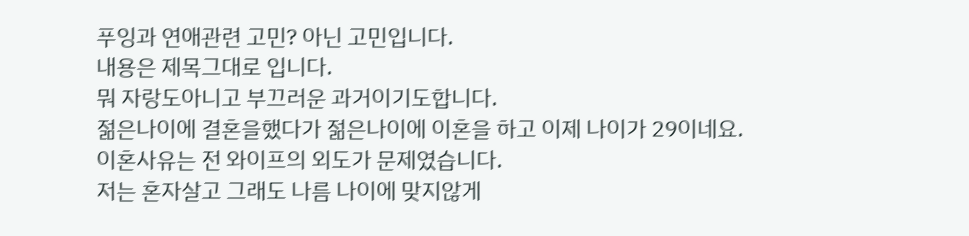푸잉과 연애관련 고민? 아닌 고민입니다.
내용은 제목그대로 입니다.
뭐 자랑도아니고 부끄러운 과거이기도합니다.
젊은나이에 결혼을했다가 젊은나이에 이혼을 하고 이제 나이가 29이네요.
이혼사유는 전 와이프의 외도가 문제였습니다.
저는 혼자살고 그래도 나름 나이에 맞지않게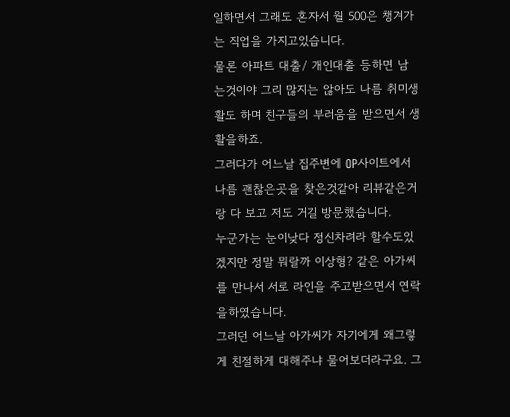일하면서 그래도 혼자서 월 500은 챙겨가는 직업을 가지고있습니다.
물론 아파트 대출/ 개인대출 등하면 남는것이야 그리 많지는 않아도 나름 취미생활도 하며 친구들의 부러움을 받으면서 생활을하죠.
그러다가 어느날 집주변에 OP사이트에서 나름 괜찮은곳을 찾은것같아 리뷰같은거랑 다 보고 저도 거길 방문했습니다.
누군가는 눈이낮다 정신차려라 할수도있겠지만 정말 뭐랄까 이상형? 같은 아가씨를 만나서 서로 라인을 주고받으면서 연락을하였습니다.
그러던 어느날 아가씨가 자기에게 왜그렇게 친절하게 대해주냐 물어보더라구요. 그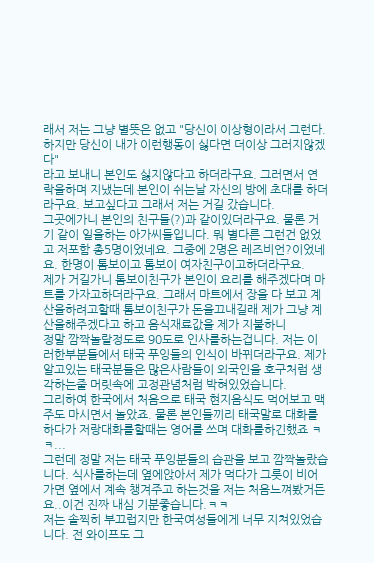래서 저는 그냥 별뜻은 없고 "당신이 이상형이라서 그런다. 하지만 당신이 내가 이런행동이 싫다면 더이상 그러지않겠다"
라고 보내니 본인도 싫지않다고 하더라구요. 그러면서 연락을하며 지냈는데 본인이 쉬는날 자신의 방에 초대를 하더라구요. 보고싶다고 그래서 저는 거길 갔습니다.
그곳에가니 본인의 친구들(?)과 같이있더라구요. 물론 거기 같이 일을하는 아가씨들입니다. 뭐 별다른 그런건 없었고 저포함 총5명이었네요. 그중에 2명은 레즈비언?이었네요. 한명이 톰보이고 톰보이 여자친구이고하더라구요.
제가 거길가니 톰보이친구가 본인이 요리를 해주겠다며 마트를 가자고하더라구요. 그래서 마트에서 장을 다 보고 계산을하려고할때 톰보이친구가 돈을끄내길래 제가 그냥 계산을해주겠다고 하고 음식재료값을 제가 지불하니
정말 깜짝놀랄정도로 90도로 인사를하는겁니다. 저는 이러한부분들에서 태국 푸잉들의 인식이 바뀌더라구요. 제가 알고있는 태국분들은 많은사람들이 외국인을 호구처럼 생각하는줄 머릿속에 고정관념처럼 박혀있었습니다.
그리하여 한국에서 처음으로 태국 현지음식도 먹어보고 맥주도 마시면서 놀았죠. 물론 본인들끼리 태국말로 대화를하다가 저랑대화를할때는 영어를 쓰며 대화를하긴했죠 ㅋㅋ...
그런데 정말 저는 태국 푸잉분들의 습관을 보고 깜짝놀랐습니다. 식사를하는데 옆에앉아서 제가 먹다가 그릇이 비어가면 옆에서 계속 챙겨주고 하는것을 저는 처음느껴봤거든요..이건 진짜 내심 기분좋습니다.ㅋㅋ
저는 솔찍히 부끄럽지만 한국여성들에게 너무 지쳐있었습니다. 전 와이프도 그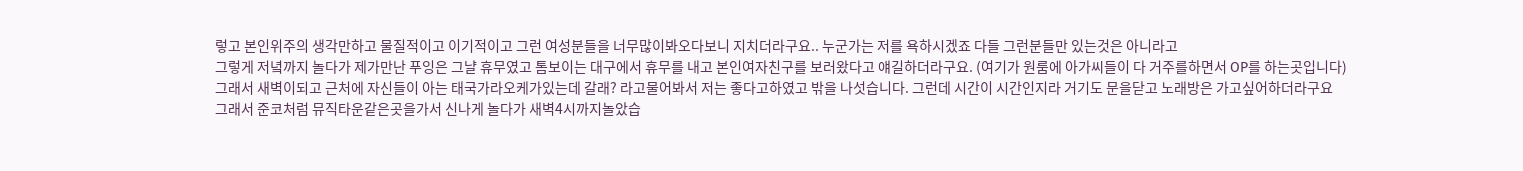렇고 본인위주의 생각만하고 물질적이고 이기적이고 그런 여성분들을 너무많이봐오다보니 지치더라구요.. 누군가는 저를 욕하시겠죠 다들 그런분들만 있는것은 아니라고
그렇게 저녘까지 놀다가 제가만난 푸잉은 그냘 휴무였고 톰보이는 대구에서 휴무를 내고 본인여자친구를 보러왔다고 얘길하더라구요. (여기가 원룸에 아가씨들이 다 거주를하면서 OP를 하는곳입니다)
그래서 새벽이되고 근처에 자신들이 아는 태국가라오케가있는데 갈래? 라고물어봐서 저는 좋다고하였고 밖을 나섯습니다. 그런데 시간이 시간인지라 거기도 문을닫고 노래방은 가고싶어하더라구요
그래서 준코처럼 뮤직타운같은곳을가서 신나게 놀다가 새벽4시까지놀았습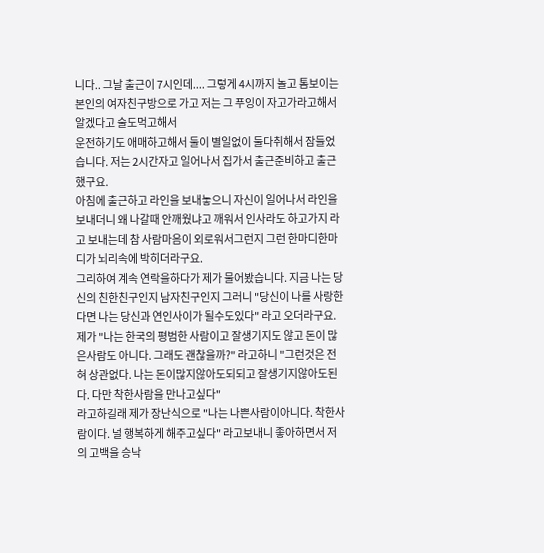니다.. 그날 출근이 7시인데.... 그렇게 4시까지 놀고 톰보이는 본인의 여자친구방으로 가고 저는 그 푸잉이 자고가라고해서 알겠다고 술도먹고해서
운전하기도 애매하고해서 둘이 별일없이 둘다취해서 잠들었습니다. 저는 2시간자고 일어나서 집가서 출근준비하고 출근했구요.
아침에 출근하고 라인을 보내놓으니 자신이 일어나서 라인을보내더니 왜 나갈때 안깨웠냐고 깨워서 인사라도 하고가지 라고 보내는데 참 사람마음이 외로워서그런지 그런 한마디한마디가 뇌리속에 박히더라구요.
그리하여 계속 연락을하다가 제가 물어봤습니다. 지금 나는 당신의 친한친구인지 남자친구인지 그러니 "당신이 나를 사랑한다면 나는 당신과 연인사이가 될수도있다" 라고 오더라구요.
제가 "나는 한국의 평범한 사람이고 잘생기지도 않고 돈이 많은사람도 아니다. 그래도 괜찮을까?" 라고하니 "그런것은 전혀 상관없다. 나는 돈이많지않아도되되고 잘생기지않아도된다. 다만 착한사람을 만나고싶다"
라고하길래 제가 장난식으로 "나는 나쁜사람이아니다. 착한사람이다. 널 행복하게 해주고싶다" 라고보내니 좋아하면서 저의 고백을 승낙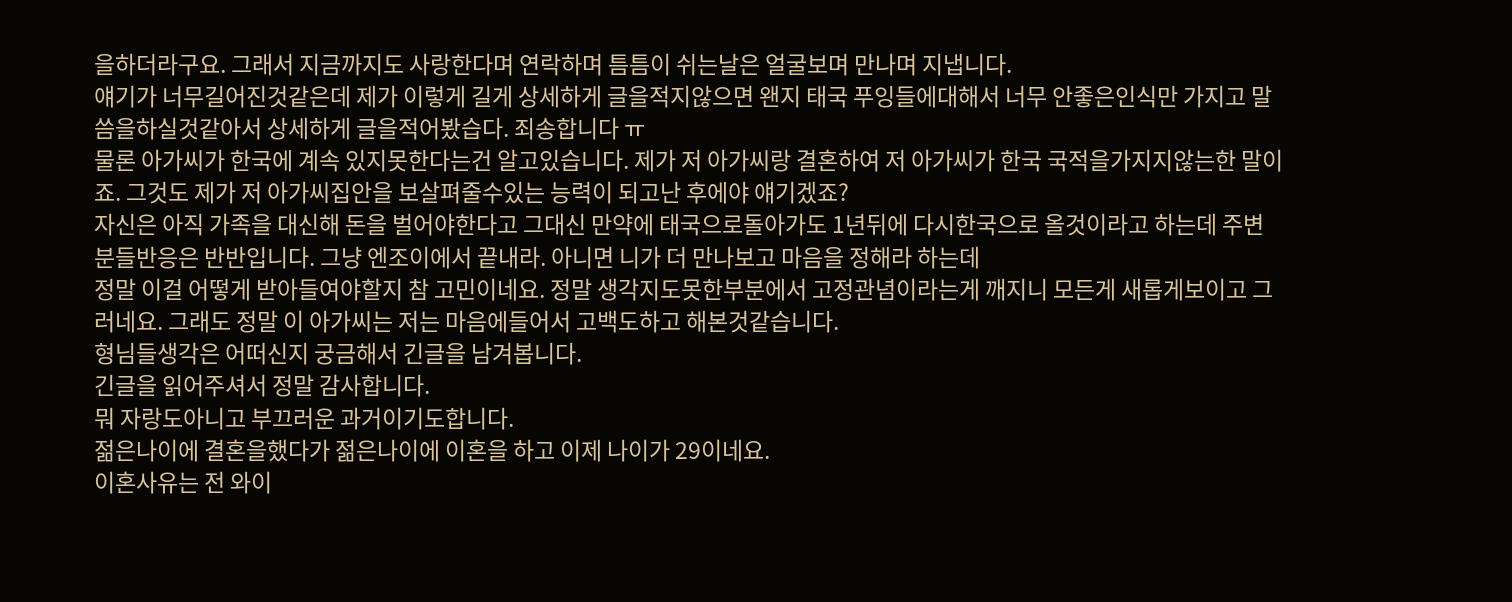을하더라구요. 그래서 지금까지도 사랑한다며 연락하며 틈틈이 쉬는날은 얼굴보며 만나며 지냅니다.
얘기가 너무길어진것같은데 제가 이렇게 길게 상세하게 글을적지않으면 왠지 태국 푸잉들에대해서 너무 안좋은인식만 가지고 말씀을하실것같아서 상세하게 글을적어봤습다. 죄송합니다 ㅠ
물론 아가씨가 한국에 계속 있지못한다는건 알고있습니다. 제가 저 아가씨랑 결혼하여 저 아가씨가 한국 국적을가지지않는한 말이죠. 그것도 제가 저 아가씨집안을 보살펴줄수있는 능력이 되고난 후에야 얘기겠죠?
자신은 아직 가족을 대신해 돈을 벌어야한다고 그대신 만약에 태국으로돌아가도 1년뒤에 다시한국으로 올것이라고 하는데 주변분들반응은 반반입니다. 그냥 엔조이에서 끝내라. 아니면 니가 더 만나보고 마음을 정해라 하는데
정말 이걸 어떻게 받아들여야할지 참 고민이네요. 정말 생각지도못한부분에서 고정관념이라는게 깨지니 모든게 새롭게보이고 그러네요. 그래도 정말 이 아가씨는 저는 마음에들어서 고백도하고 해본것같습니다.
형님들생각은 어떠신지 궁금해서 긴글을 남겨봅니다.
긴글을 읽어주셔서 정말 감사합니다.
뭐 자랑도아니고 부끄러운 과거이기도합니다.
젊은나이에 결혼을했다가 젊은나이에 이혼을 하고 이제 나이가 29이네요.
이혼사유는 전 와이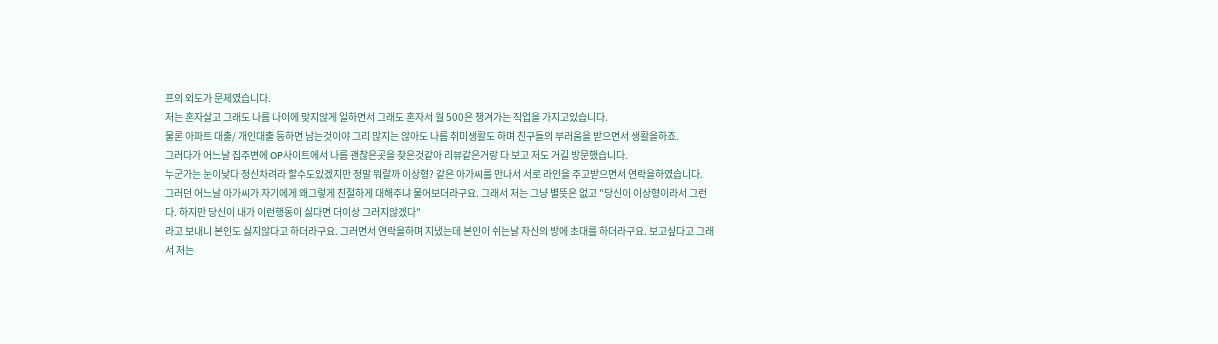프의 외도가 문제였습니다.
저는 혼자살고 그래도 나름 나이에 맞지않게 일하면서 그래도 혼자서 월 500은 챙겨가는 직업을 가지고있습니다.
물론 아파트 대출/ 개인대출 등하면 남는것이야 그리 많지는 않아도 나름 취미생활도 하며 친구들의 부러움을 받으면서 생활을하죠.
그러다가 어느날 집주변에 OP사이트에서 나름 괜찮은곳을 찾은것같아 리뷰같은거랑 다 보고 저도 거길 방문했습니다.
누군가는 눈이낮다 정신차려라 할수도있겠지만 정말 뭐랄까 이상형? 같은 아가씨를 만나서 서로 라인을 주고받으면서 연락을하였습니다.
그러던 어느날 아가씨가 자기에게 왜그렇게 친절하게 대해주냐 물어보더라구요. 그래서 저는 그냥 별뜻은 없고 "당신이 이상형이라서 그런다. 하지만 당신이 내가 이런행동이 싫다면 더이상 그러지않겠다"
라고 보내니 본인도 싫지않다고 하더라구요. 그러면서 연락을하며 지냈는데 본인이 쉬는날 자신의 방에 초대를 하더라구요. 보고싶다고 그래서 저는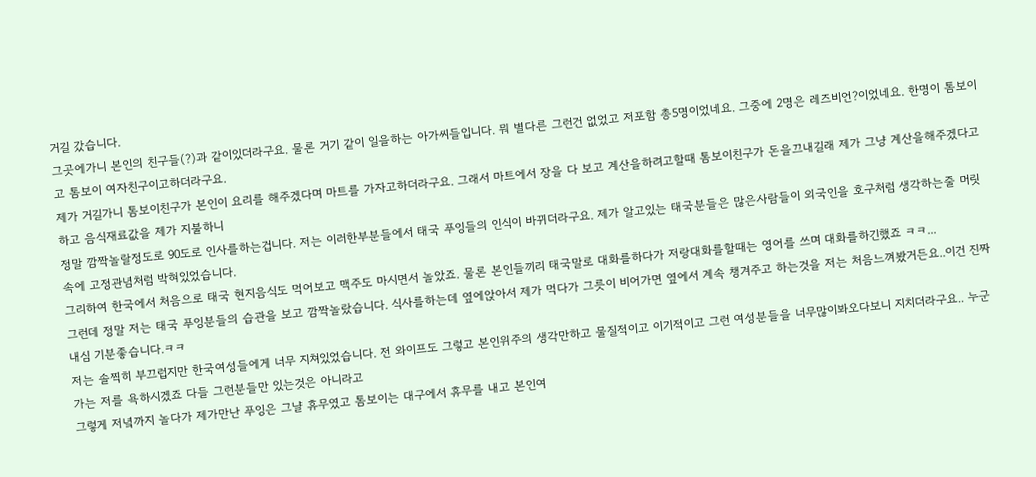거길 갔습니다.
그곳에가니 본인의 친구들(?)과 같이있더라구요. 물론 거기 같이 일을하는 아가씨들입니다. 뭐 별다른 그런건 없었고 저포함 총5명이었네요. 그중에 2명은 레즈비언?이었네요. 한명이 톰보이고 톰보이 여자친구이고하더라구요.
제가 거길가니 톰보이친구가 본인이 요리를 해주겠다며 마트를 가자고하더라구요. 그래서 마트에서 장을 다 보고 계산을하려고할때 톰보이친구가 돈을끄내길래 제가 그냥 계산을해주겠다고 하고 음식재료값을 제가 지불하니
정말 깜짝놀랄정도로 90도로 인사를하는겁니다. 저는 이러한부분들에서 태국 푸잉들의 인식이 바뀌더라구요. 제가 알고있는 태국분들은 많은사람들이 외국인을 호구처럼 생각하는줄 머릿속에 고정관념처럼 박혀있었습니다.
그리하여 한국에서 처음으로 태국 현지음식도 먹어보고 맥주도 마시면서 놀았죠. 물론 본인들끼리 태국말로 대화를하다가 저랑대화를할때는 영어를 쓰며 대화를하긴했죠 ㅋㅋ...
그런데 정말 저는 태국 푸잉분들의 습관을 보고 깜짝놀랐습니다. 식사를하는데 옆에앉아서 제가 먹다가 그릇이 비어가면 옆에서 계속 챙겨주고 하는것을 저는 처음느껴봤거든요..이건 진짜 내심 기분좋습니다.ㅋㅋ
저는 솔찍히 부끄럽지만 한국여성들에게 너무 지쳐있었습니다. 전 와이프도 그렇고 본인위주의 생각만하고 물질적이고 이기적이고 그런 여성분들을 너무많이봐오다보니 지치더라구요.. 누군가는 저를 욕하시겠죠 다들 그런분들만 있는것은 아니라고
그렇게 저녘까지 놀다가 제가만난 푸잉은 그냘 휴무였고 톰보이는 대구에서 휴무를 내고 본인여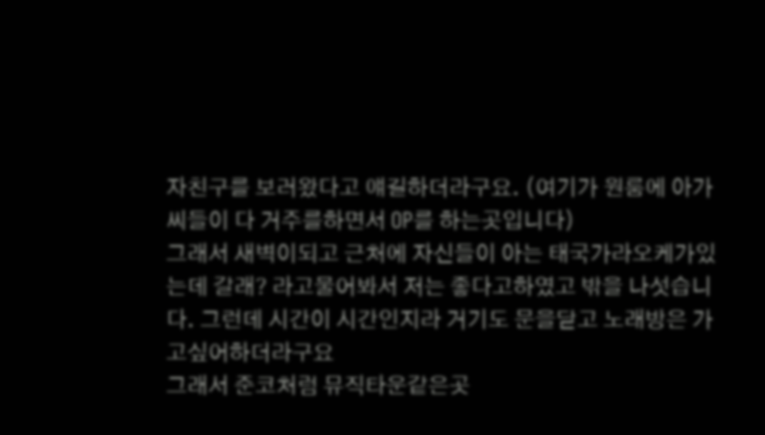자친구를 보러왔다고 얘길하더라구요. (여기가 원룸에 아가씨들이 다 거주를하면서 OP를 하는곳입니다)
그래서 새벽이되고 근처에 자신들이 아는 태국가라오케가있는데 갈래? 라고물어봐서 저는 좋다고하였고 밖을 나섯습니다. 그런데 시간이 시간인지라 거기도 문을닫고 노래방은 가고싶어하더라구요
그래서 준코처럼 뮤직타운같은곳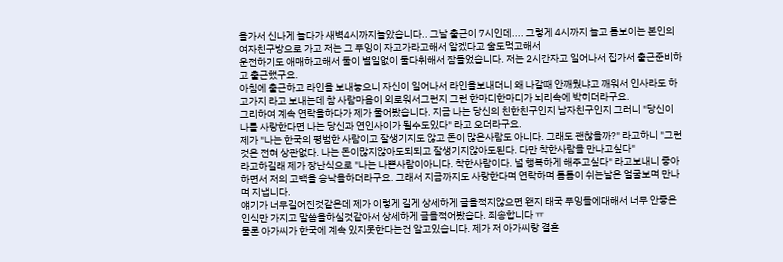을가서 신나게 놀다가 새벽4시까지놀았습니다.. 그날 출근이 7시인데.... 그렇게 4시까지 놀고 톰보이는 본인의 여자친구방으로 가고 저는 그 푸잉이 자고가라고해서 알겠다고 술도먹고해서
운전하기도 애매하고해서 둘이 별일없이 둘다취해서 잠들었습니다. 저는 2시간자고 일어나서 집가서 출근준비하고 출근했구요.
아침에 출근하고 라인을 보내놓으니 자신이 일어나서 라인을보내더니 왜 나갈때 안깨웠냐고 깨워서 인사라도 하고가지 라고 보내는데 참 사람마음이 외로워서그런지 그런 한마디한마디가 뇌리속에 박히더라구요.
그리하여 계속 연락을하다가 제가 물어봤습니다. 지금 나는 당신의 친한친구인지 남자친구인지 그러니 "당신이 나를 사랑한다면 나는 당신과 연인사이가 될수도있다" 라고 오더라구요.
제가 "나는 한국의 평범한 사람이고 잘생기지도 않고 돈이 많은사람도 아니다. 그래도 괜찮을까?" 라고하니 "그런것은 전혀 상관없다. 나는 돈이많지않아도되되고 잘생기지않아도된다. 다만 착한사람을 만나고싶다"
라고하길래 제가 장난식으로 "나는 나쁜사람이아니다. 착한사람이다. 널 행복하게 해주고싶다" 라고보내니 좋아하면서 저의 고백을 승낙을하더라구요. 그래서 지금까지도 사랑한다며 연락하며 틈틈이 쉬는날은 얼굴보며 만나며 지냅니다.
얘기가 너무길어진것같은데 제가 이렇게 길게 상세하게 글을적지않으면 왠지 태국 푸잉들에대해서 너무 안좋은인식만 가지고 말씀을하실것같아서 상세하게 글을적어봤습다. 죄송합니다 ㅠ
물론 아가씨가 한국에 계속 있지못한다는건 알고있습니다. 제가 저 아가씨랑 결혼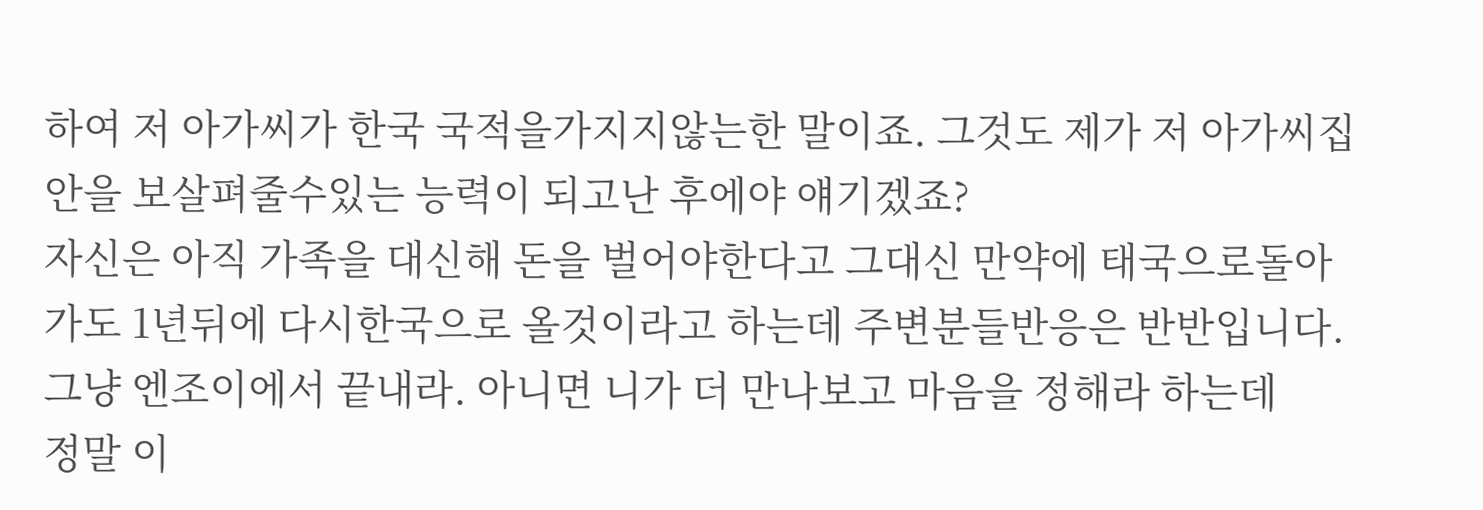하여 저 아가씨가 한국 국적을가지지않는한 말이죠. 그것도 제가 저 아가씨집안을 보살펴줄수있는 능력이 되고난 후에야 얘기겠죠?
자신은 아직 가족을 대신해 돈을 벌어야한다고 그대신 만약에 태국으로돌아가도 1년뒤에 다시한국으로 올것이라고 하는데 주변분들반응은 반반입니다. 그냥 엔조이에서 끝내라. 아니면 니가 더 만나보고 마음을 정해라 하는데
정말 이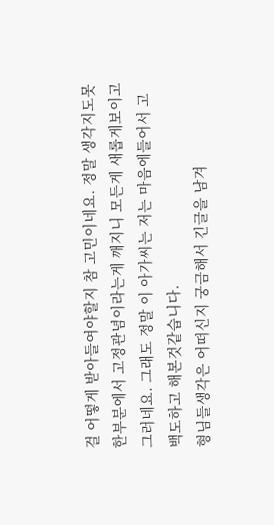걸 어떻게 받아들여야할지 참 고민이네요. 정말 생각지도못한부분에서 고정관념이라는게 깨지니 모든게 새롭게보이고 그러네요. 그래도 정말 이 아가씨는 저는 마음에들어서 고백도하고 해본것같습니다.
형님들생각은 어떠신지 궁금해서 긴글을 남겨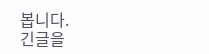봅니다.
긴글을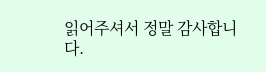읽어주셔서 정말 감사합니다.